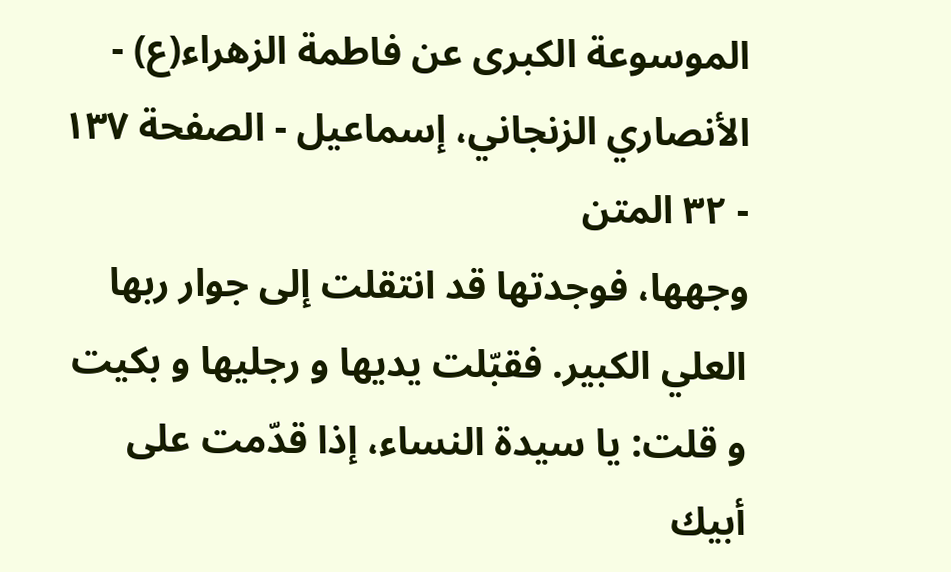الموسوعة الكبرى عن فاطمة الزهراء(ع) - الأنصاري الزنجاني، إسماعيل - الصفحة ١٣٧ - ٣٢ المتن
وجهها، فوجدتها قد انتقلت إلى جوار ربها العلي الكبير. فقبّلت يديها و رجليها و بكيت و قلت: يا سيدة النساء، إذا قدّمت على أبيك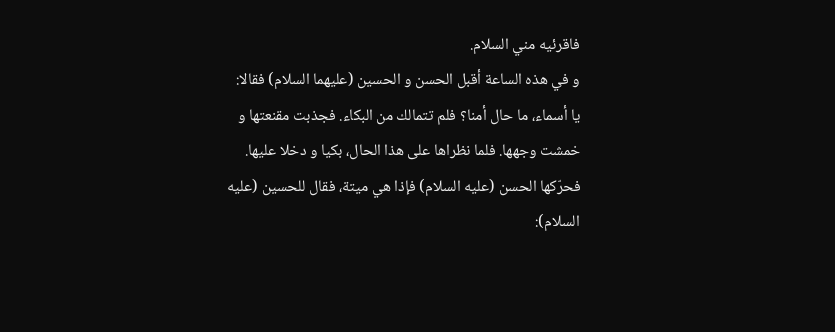فاقرئيه مني السلام.
و في هذه الساعة أقبل الحسن و الحسين (عليهما السلام) فقالا: يا أسماء، ما حال أمنا؟ فلم تتمالك من البكاء. فجذبت مقنعتها و خمشت وجهها. فلما نظراها على هذا الحال، بكيا و دخلا عليها. فحرّكها الحسن (عليه السلام) فإذا هي ميتة، فقال للحسين (عليه السلام):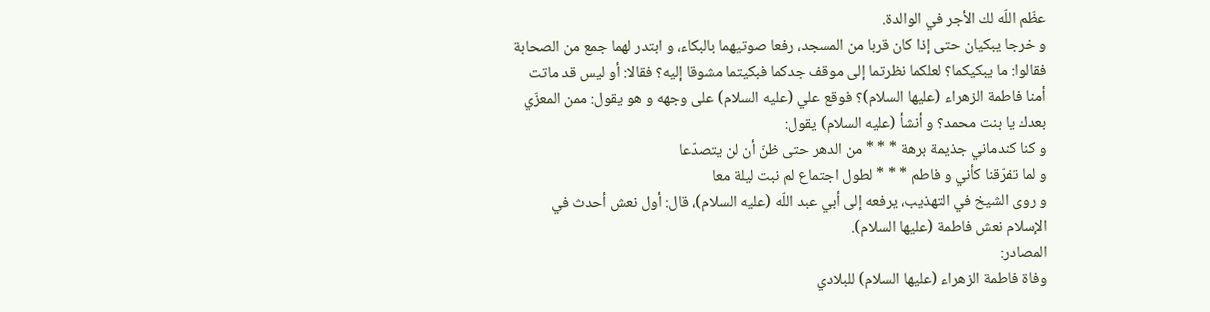عظّم اللّه لك الأجر في الوالدة.
و خرجا يبكيان حتى إذا كان قربا من المسجد، رفعا صوتيهما بالبكاء، و ابتدر لهما جمع من الصحابة فقالوا: ما يبكيكما؟ لعلكما نظرتما إلى موقف جدكما فبكيتما مشوقا إليه؟ فقالا: أو ليس قد ماتت أمنا فاطمة الزهراء (عليها السلام)؟ فوقع علي (عليه السلام) على وجهه و هو يقول: ممن المعزّي بعدك يا بنت محمد؟ و أنشأ (عليه السلام) يقول:
و كنا كندماني جذيمة برهة * * * من الدهر حتى ظنّ أن لن يتصدّعا
و لما تفرّقنا كأني و فاطم * * * لطول اجتماع لم نبت ليلة معا
و روى الشيخ في التهذيب، يرفعه إلى أبي عبد اللّه (عليه السلام)، قال: أول نعش أحدث في الإسلام نعش فاطمة (عليها السلام).
المصادر:
وفاة فاطمة الزهراء (عليها السلام) للبلادي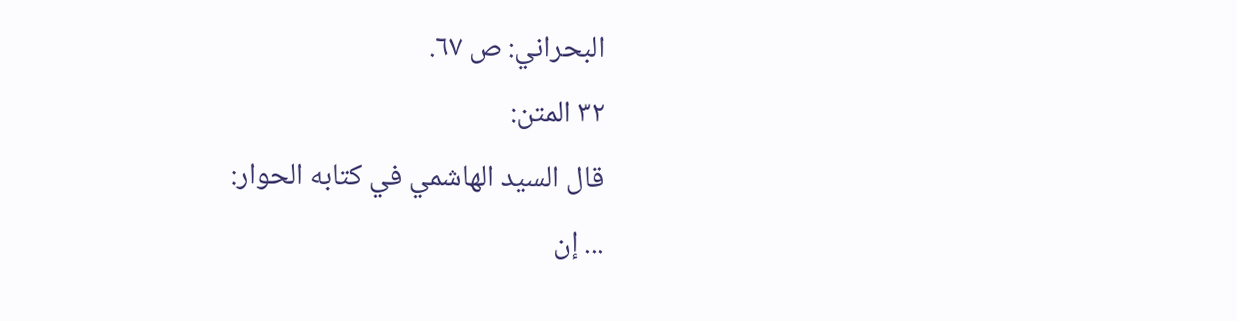البحراني: ص ٦٧.
٣٢ المتن:
قال السيد الهاشمي في كتابه الحوار:
... إن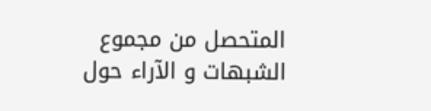المتحصل من مجموع الشبهات و الآراء حول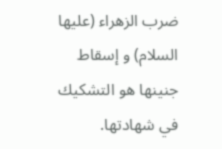ضرب الزهراء (عليها السلام) و إسقاط جنينها هو التشكيك في شهادتها.